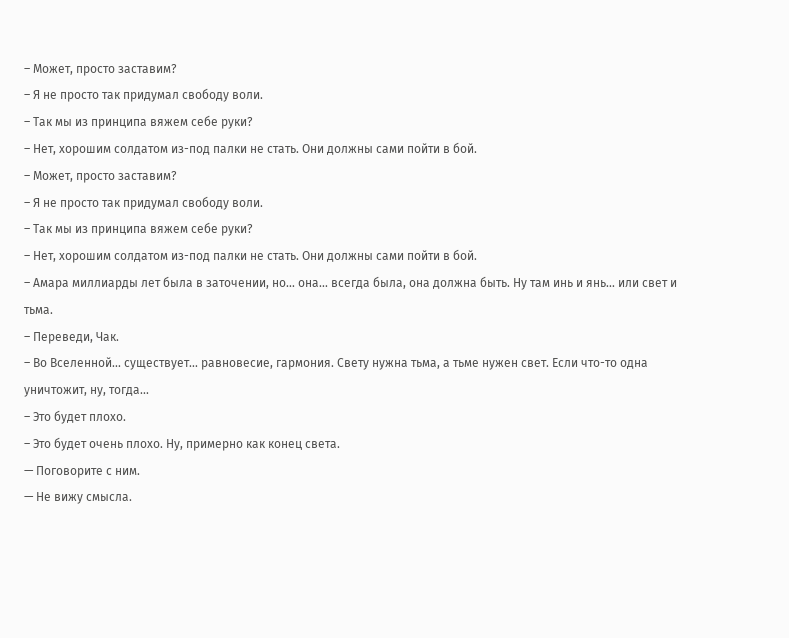– Может, просто заставим?
– Я не просто так придумал свободу воли.
– Так мы из принципа вяжем себе руки?
– Нет, хорошим солдатом из-под палки не стать. Они должны сами пойти в бой.
– Может, просто заставим?
– Я не просто так придумал свободу воли.
– Так мы из принципа вяжем себе руки?
– Нет, хорошим солдатом из-под палки не стать. Они должны сами пойти в бой.
– Амара миллиарды лет была в заточении, но... она... всегда была, она должна быть. Ну там инь и янь... или свет и тьма.
– Переведи, Чак.
– Во Вселенной... существует... равновесие, гармония. Свету нужна тьма, а тьме нужен свет. Если что-то одна уничтожит, ну, тогда...
– Это будет плохо.
– Это будет очень плохо. Ну, примерно как конец света.
— Поговорите с ним.
— Не вижу смысла.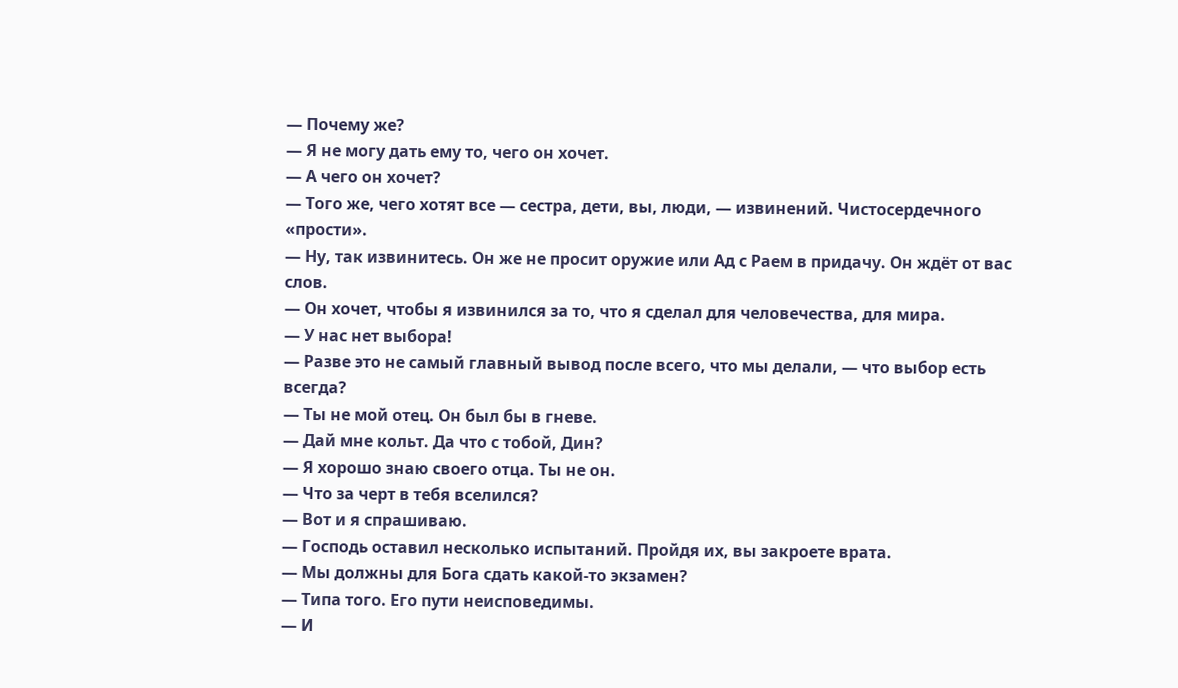— Почему же?
— Я не могу дать ему то, чего он хочет.
— А чего он хочет?
— Того же, чего хотят все — сестра, дети, вы, люди, — извинений. Чистосердечного «прости».
— Ну, так извинитесь. Он же не просит оружие или Ад с Раем в придачу. Он ждёт от вас слов.
— Он хочет, чтобы я извинился за то, что я сделал для человечества, для мира.
— У нас нет выбора!
— Разве это не самый главный вывод после всего, что мы делали, — что выбор есть всегда?
— Ты не мой отец. Он был бы в гневе.
— Дай мне кольт. Да что с тобой, Дин?
— Я хорошо знаю своего отца. Ты не он.
— Что за черт в тебя вселился?
— Вот и я спрашиваю.
— Господь оставил несколько испытаний. Пройдя их, вы закроете врата.
— Мы должны для Бога сдать какой-то экзамен?
— Типа того. Его пути неисповедимы.
— И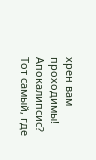хрен вам проходимы!
Апокалипсис? Тот самый, где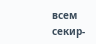всем секир-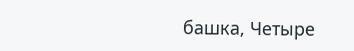башка, Четыре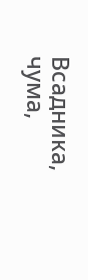Всадника, чума,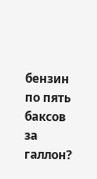бензин по пять баксов за галлон?